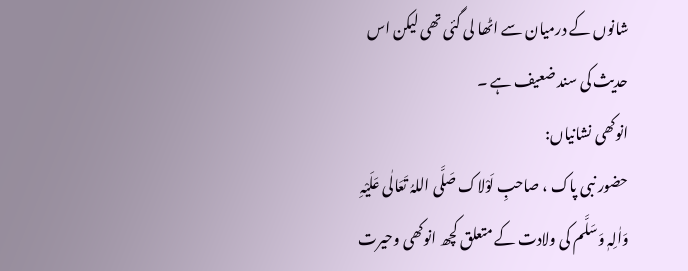شانوں کے درمیان سے اٹھا لی گئی تھی لیکن اس حدیث کی سند ضعیف ہے ۔
انوکھی نشانیاں:
حضور نبی پاک ، صاحبِ لَوْلاک صَلَّی اللہُ تَعَالٰی عَلَیْہِ وَاٰلِہٖ وَسَلَّم کی ولادت کے متعلق کچھ انوکھی وحیرت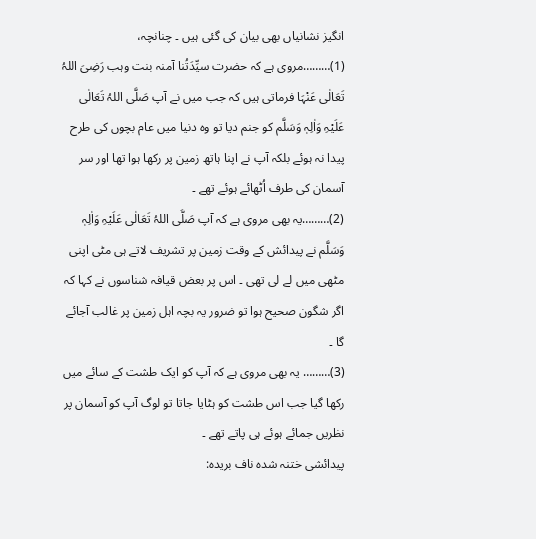انگیز نشانیاں بھی بیان کی گئی ہیں ۔ چنانچہ،
(1)………مروی ہے کہ حضرت سیِّدَتُنا آمنہ بنت وہب رَضِیَ اللہُ تَعَالٰی عَنْہَا فرماتی ہیں کہ جب میں نے آپ صَلَّی اللہُ تَعَالٰی عَلَیْہِ وَاٰلِہٖ وَسَلَّم کو جنم دیا تو وہ دنیا میں عام بچوں کی طرح پیدا نہ ہوئے بلکہ آپ نے اپنا ہاتھ زمین پر رکھا ہوا تھا اور سر آسمان کی طرف اُٹھائے ہوئے تھے ۔
(2)………یہ بھی مروی ہے کہ آپ صَلَّی اللہُ تَعَالٰی عَلَیْہِ وَاٰلِہٖ وَسَلَّم نے پیدائش کے وقت زمین پر تشریف لاتے ہی مٹی اپنی مٹھی میں لے لی تھی ۔ اس پر بعض قیافہ شناسوں نے کہا کہ اگر شگون صحیح ہوا تو ضرور یہ بچہ اہل زمین پر غالب آجائے گا ۔
(3)……… یہ بھی مروی ہے کہ آپ کو ایک طشت کے سائے میں رکھا گیا جب اس طشت کو ہٹایا جاتا تو لوگ آپ کو آسمان پر نظریں جمائے ہوئے ہی پاتے تھے ۔
پیدائشی ختنہ شدہ ناف بریدہ: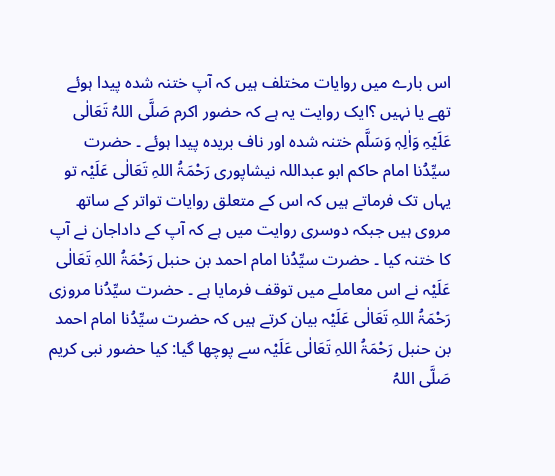اس بارے میں روایات مختلف ہیں کہ آپ ختنہ شدہ پیدا ہوئے تھے یا نہیں ؟ایک روایت یہ ہے کہ حضور اکرم صَلَّی اللہُ تَعَالٰی عَلَیْہِ وَاٰلِہٖ وَسَلَّم ختنہ شدہ اور ناف بریدہ پیدا ہوئے ۔ حضرت سیِّدُنا امام حاکم ابو عبداللہ نیشاپوری رَحْمَۃُ اللہِ تَعَالٰی عَلَیْہ تو یہاں تک فرماتے ہیں کہ اس کے متعلق روایات تواتر کے ساتھ مروی ہیں جبکہ دوسری روایت میں ہے کہ آپ کے داداجان نے آپ کا ختنہ کیا ۔ حضرت سیِّدُنا امام احمد بن حنبل رَحْمَۃُ اللہِ تَعَالٰی عَلَیْہ نے اس معاملے میں توقف فرمایا ہے ۔ حضرت سیِّدُنا مروزی رَحْمَۃُ اللہِ تَعَالٰی عَلَیْہ بیان کرتے ہیں کہ حضرت سیِّدُنا امام احمد بن حنبل رَحْمَۃُ اللہِ تَعَالٰی عَلَیْہ سے پوچھا گیا: کیا حضور نبی کریم صَلَّی اللہُ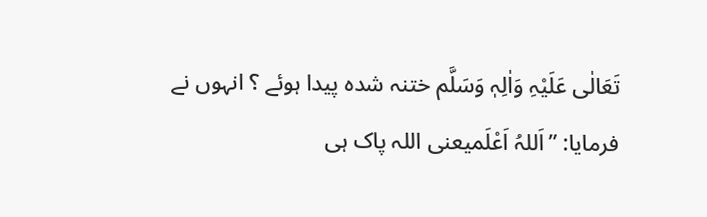تَعَالٰی عَلَیْہِ وَاٰلِہٖ وَسَلَّم ختنہ شدہ پیدا ہوئے ؟ انہوں نے فرمایا: ”اَللہُ اَعْلَمیعنی اللہ پاک ہی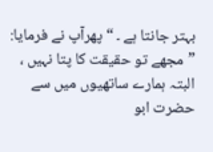بہتر جانتا ہے ۔ “ پھرآپ نے فرمایا: ”مجھے تو حقیقت کا پتا نہیں ، البتہ ہمارے ساتھیوں میں سے حضرت ابو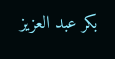بکر عبد العزیز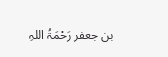بن جعفر رَحْمَۃُ اللہِ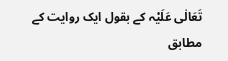تَعَالٰی عَلَیْہ کے بقول ایک روایت کے مطابق